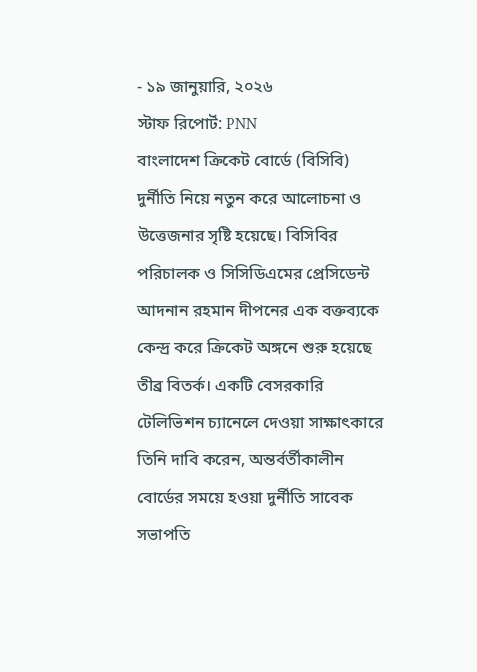- ১৯ জানুয়ারি, ২০২৬
স্টাফ রিপোর্ট: PNN
বাংলাদেশ ক্রিকেট বোর্ডে (বিসিবি) দুর্নীতি নিয়ে নতুন করে আলোচনা ও উত্তেজনার সৃষ্টি হয়েছে। বিসিবির পরিচালক ও সিসিডিএমের প্রেসিডেন্ট আদনান রহমান দীপনের এক বক্তব্যকে কেন্দ্র করে ক্রিকেট অঙ্গনে শুরু হয়েছে তীব্র বিতর্ক। একটি বেসরকারি টেলিভিশন চ্যানেলে দেওয়া সাক্ষাৎকারে তিনি দাবি করেন, অন্তর্বর্তীকালীন বোর্ডের সময়ে হওয়া দুর্নীতি সাবেক সভাপতি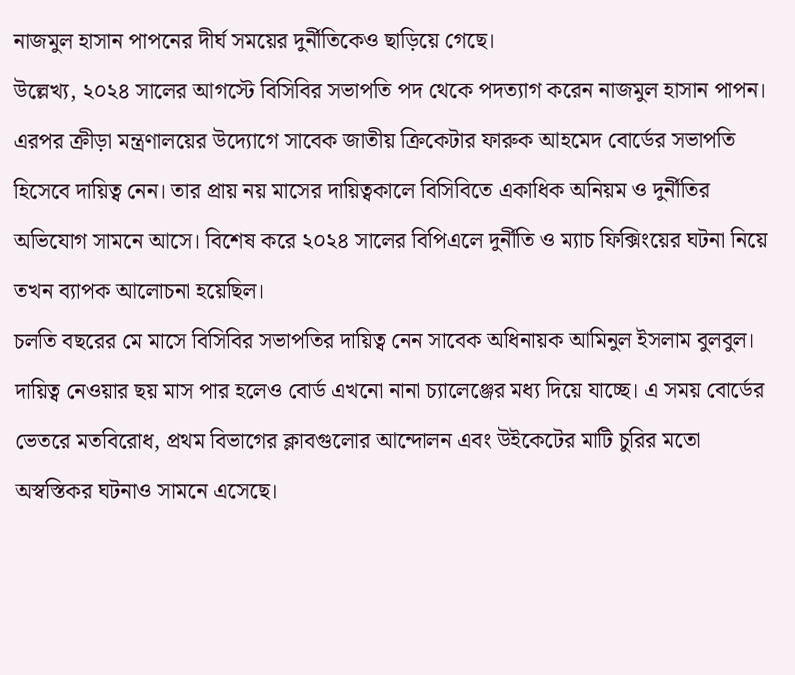নাজমুল হাসান পাপনের দীর্ঘ সময়ের দুর্নীতিকেও ছাড়িয়ে গেছে।
উল্লেখ্য, ২০২৪ সালের আগস্টে বিসিবির সভাপতি পদ থেকে পদত্যাগ করেন নাজমুল হাসান পাপন। এরপর ক্রীড়া মন্ত্রণালয়ের উদ্যোগে সাবেক জাতীয় ক্রিকেটার ফারুক আহমেদ বোর্ডের সভাপতি হিসেবে দায়িত্ব নেন। তার প্রায় নয় মাসের দায়িত্বকালে বিসিবিতে একাধিক অনিয়ম ও দুর্নীতির অভিযোগ সামনে আসে। বিশেষ করে ২০২৪ সালের বিপিএলে দুর্নীতি ও ম্যাচ ফিক্সিংয়ের ঘটনা নিয়ে তখন ব্যাপক আলোচনা হয়েছিল।
চলতি বছরের মে মাসে বিসিবির সভাপতির দায়িত্ব নেন সাবেক অধিনায়ক আমিনুল ইসলাম বুলবুল। দায়িত্ব নেওয়ার ছয় মাস পার হলেও বোর্ড এখনো নানা চ্যালেঞ্জের মধ্য দিয়ে যাচ্ছে। এ সময় বোর্ডের ভেতরে মতবিরোধ, প্রথম বিভাগের ক্লাবগুলোর আন্দোলন এবং উইকেটের মাটি চুরির মতো অস্বস্তিকর ঘটনাও সামনে এসেছে।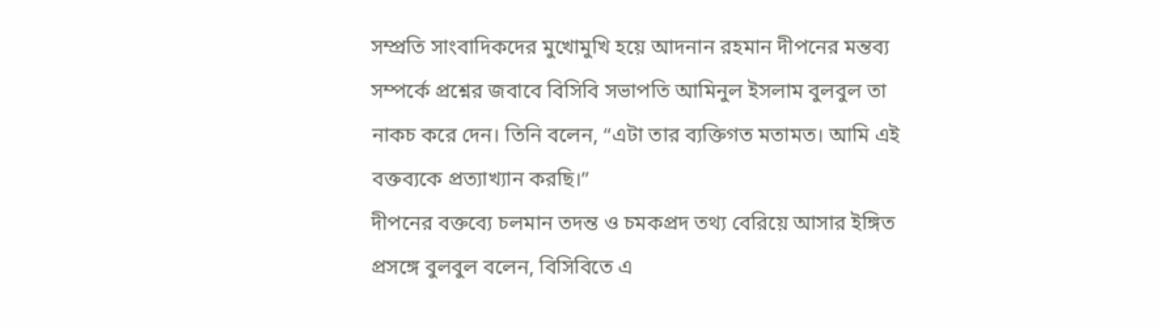সম্প্রতি সাংবাদিকদের মুখোমুখি হয়ে আদনান রহমান দীপনের মন্তব্য সম্পর্কে প্রশ্নের জবাবে বিসিবি সভাপতি আমিনুল ইসলাম বুলবুল তা নাকচ করে দেন। তিনি বলেন, “এটা তার ব্যক্তিগত মতামত। আমি এই বক্তব্যকে প্রত্যাখ্যান করছি।”
দীপনের বক্তব্যে চলমান তদন্ত ও চমকপ্রদ তথ্য বেরিয়ে আসার ইঙ্গিত প্রসঙ্গে বুলবুল বলেন, বিসিবিতে এ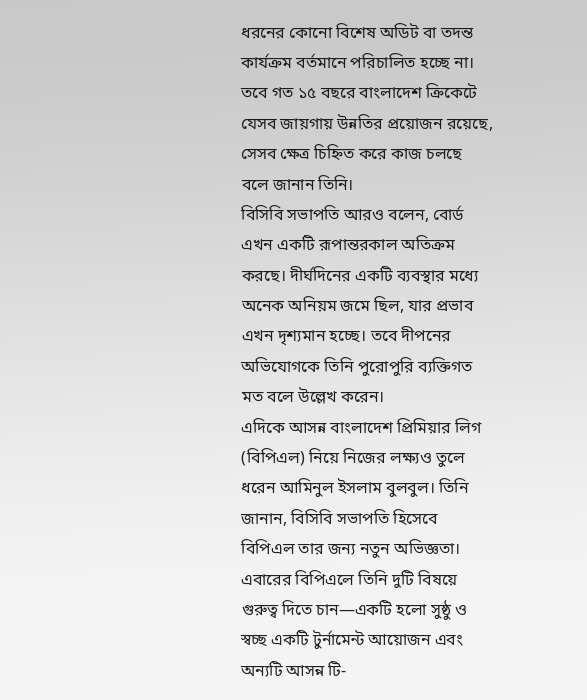ধরনের কোনো বিশেষ অডিট বা তদন্ত কার্যক্রম বর্তমানে পরিচালিত হচ্ছে না। তবে গত ১৫ বছরে বাংলাদেশ ক্রিকেটে যেসব জায়গায় উন্নতির প্রয়োজন রয়েছে, সেসব ক্ষেত্র চিহ্নিত করে কাজ চলছে বলে জানান তিনি।
বিসিবি সভাপতি আরও বলেন, বোর্ড এখন একটি রূপান্তরকাল অতিক্রম করছে। দীর্ঘদিনের একটি ব্যবস্থার মধ্যে অনেক অনিয়ম জমে ছিল, যার প্রভাব এখন দৃশ্যমান হচ্ছে। তবে দীপনের অভিযোগকে তিনি পুরোপুরি ব্যক্তিগত মত বলে উল্লেখ করেন।
এদিকে আসন্ন বাংলাদেশ প্রিমিয়ার লিগ (বিপিএল) নিয়ে নিজের লক্ষ্যও তুলে ধরেন আমিনুল ইসলাম বুলবুল। তিনি জানান, বিসিবি সভাপতি হিসেবে বিপিএল তার জন্য নতুন অভিজ্ঞতা। এবারের বিপিএলে তিনি দুটি বিষয়ে গুরুত্ব দিতে চান—একটি হলো সুষ্ঠু ও স্বচ্ছ একটি টুর্নামেন্ট আয়োজন এবং অন্যটি আসন্ন টি-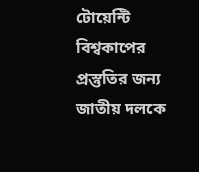টোয়েন্টি বিশ্বকাপের প্রস্তুতির জন্য জাতীয় দলকে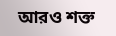আরও শক্ত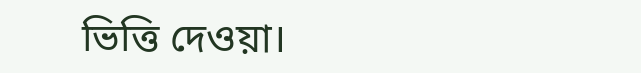ভিত্তি দেওয়া।